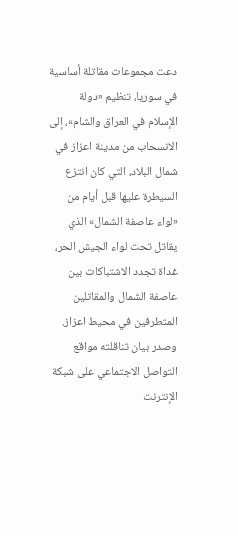دعت مجموعات مقاتلة أساسية في سوريا، تنظيم «دولة الإسلام في العراق والشام»، إلى الانسحاب من مدينة اعزاز في شمال البلاد، التي كان انتزع السيطرة عليها قبل أيام من «لواء عاصفة الشمال» الذي يقاتل تحت لواء الجيش الحر، غداة تجدد الاشتباكات بين عاصفة الشمال والمقاتلين المتطرفين في محيط اعزاز.
وصدر بيان تناقلته مواقع التواصل الاجتماعي على شبكة الإنترنت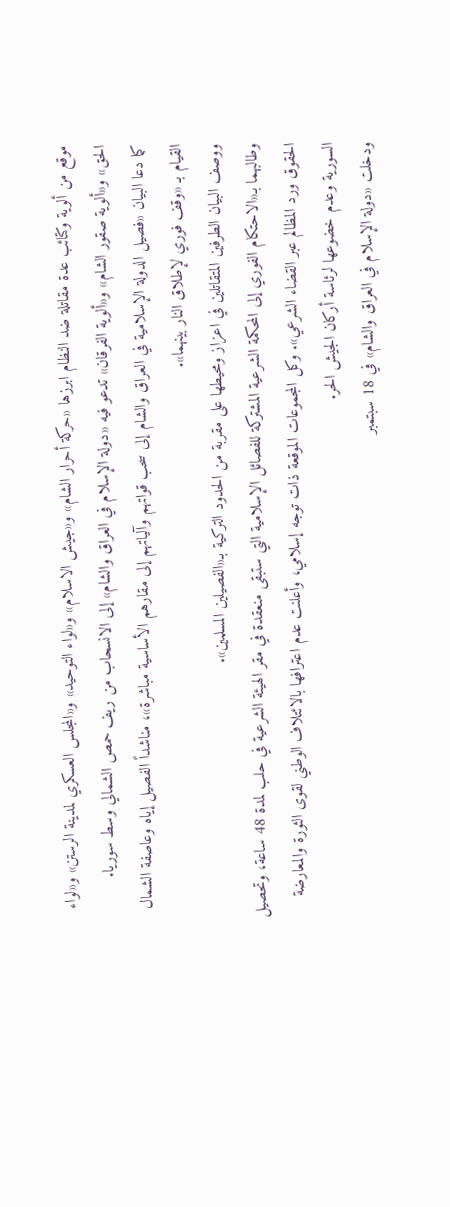موقع من ألوية وكتائب عدة مقاتلة ضد النظام ابرزها «حركة أحرار الشام» و«جيش الاسلام» و«لواء التوحيد» و«المجلس العسكري لمدينة الرستن» و«لواء الحق» و«ألوية صقور الشام» و«ألوية الفرقان» تدعو فيه «دولة الإسلام في العراق والشام» إلى الانسحاب من ريف حمص الشمالي وسط سوريا.
كما دعا البيان «فصيل الدولة الإسلامية في العراق والشام إلى سحب قواتهم وآلياتهم إلى مقارهم الأساسية مباشرة»، مناشداً الفصيل إياه وعاصفة الشمال القيام بـ «وقف فوري لإطلاق النار بينهما».
ووصف البيان الطرفين المتقاتلين في اعزاز ومحيطها على مقربة من الحدود التركية بـ«الفصيلين المسلمين».
وطالبهما بـ«الاحتكام الفوري إلى المحكمة الشرعية المشتركة للفصائل الإسلامية التي ستبقى منعقدة في مقر الهيئة الشرعية في حلب لمدة 48 ساعة، وتحصيل الحقوق ورد المظالم عبر القضاء الشرعي». وكل المجموعات الموقعة ذات توجه إسلامي، وأعلنت عدم اعترافها بالائتلاف الوطني لقوى الثورة والمعارضة السورية وعدم خضوعها لرئاسة أركان الجيش الحر.
ودخلت «دولة الإسلام في العراق والشام» في 18 سبتمبر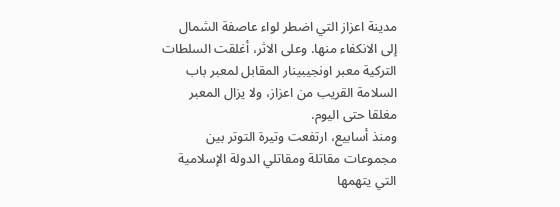مدينة اعزاز التي اضطر لواء عاصفة الشمال إلى الانكفاء منها. وعلى الاثر، أغلقت السلطات التركية معبر اونجيبينار المقابل لمعبر باب السلامة القريب من اعزاز، ولا يزال المعبر مغلقا حتى اليوم.
ومنذ أسابيع، ارتفعت وتيرة التوتر بين مجموعات مقاتلة ومقاتلي الدولة الإسلامية التي يتهمها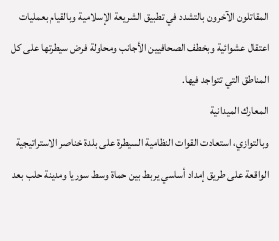المقاتلون الآخرون بالتشدد في تطبيق الشريعة الإسلامية وبالقيام بعمليات اعتقال عشوائية وبخطف الصحافيين الأجانب ومحاولة فرض سيطرتها على كل المناطق التي تتواجد فيها.
المعارك الميدانية
وبالتوازي، استعادت القوات النظامية السيطرة على بلدة خناصر الاستراتيجية الواقعة على طريق إمداد أساسي يربط بين حماة وسط سوريا ومدينة حلب بعد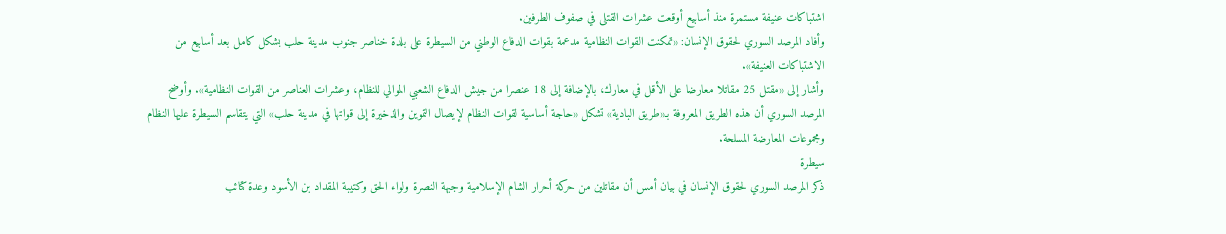اشتباكات عنيفة مستمرة منذ أسابيع أوقعت عشرات القتلى في صفوف الطرفين.
وأفاد المرصد السوري لحقوق الإنسان: «تمكنت القوات النظامية مدعمة بقوات الدفاع الوطني من السيطرة على بلدة خناصر جنوب مدينة حلب بشكل كامل بعد أسابيع من الاشتباكات العنيفة».
وأشار إلى «مقتل 25 مقاتلا معارضا على الأقل في معارك، بالإضافة إلى 18 عنصرا من جيش الدفاع الشعبي الموالي للنظام، وعشرات العناصر من القوات النظامية». وأوضح المرصد السوري أن هذه الطريق المعروفة بـ«طريق البادية» تشكل «حاجة أساسية لقوات النظام لإيصال التموين والذخيرة إلى قواتها في مدينة حلب» التي يتقاسم السيطرة عليها النظام ومجموعات المعارضة المسلحة.
سيطرة
ذكر المرصد السوري لحقوق الإنسان في بيان أمس أن مقاتلين من حركة أحرار الشام الإسلامية وجبهة النصرة ولواء الحق وكتيبة المقداد بن الأسود وعدة كتائب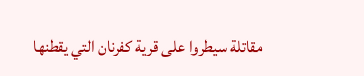مقاتلة سيطروا على قرية كفرنان التي يقطنها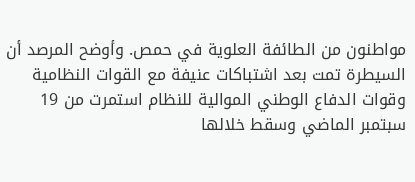مواطنون من الطائفة العلوية في حمص. وأوضح المرصد أن السيطرة تمت بعد اشتباكات عنيفة مع القوات النظامية وقوات الدفاع الوطني الموالية للنظام استمرت من 19 سبتمبر الماضي وسقط خلالها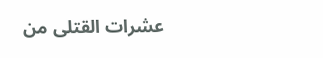عشرات القتلى من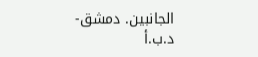الجانبين. دمشق- د.ب.أ